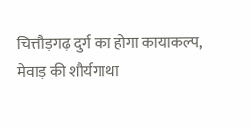चित्तौड़गढ़ दुर्ग का होगा कायाकल्प, मेवाड़ की शौर्यगाथा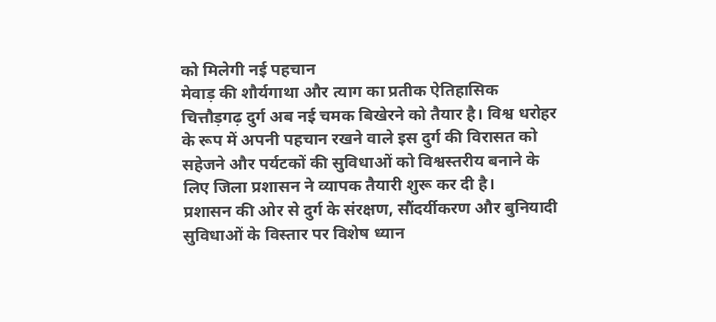को मिलेगी नई पहचान
मेवाड़ की शौर्यगाथा और त्याग का प्रतीक ऐतिहासिक चित्तौड़गढ़ दुर्ग अब नई चमक बिखेरने को तैयार है। विश्व धरोहर के रूप में अपनी पहचान रखने वाले इस दुर्ग की विरासत को सहेजने और पर्यटकों की सुविधाओं को विश्वस्तरीय बनाने के लिए जिला प्रशासन ने व्यापक तैयारी शुरू कर दी है।
प्रशासन की ओर से दुर्ग के संरक्षण, सौंदर्यीकरण और बुनियादी सुविधाओं के विस्तार पर विशेष ध्यान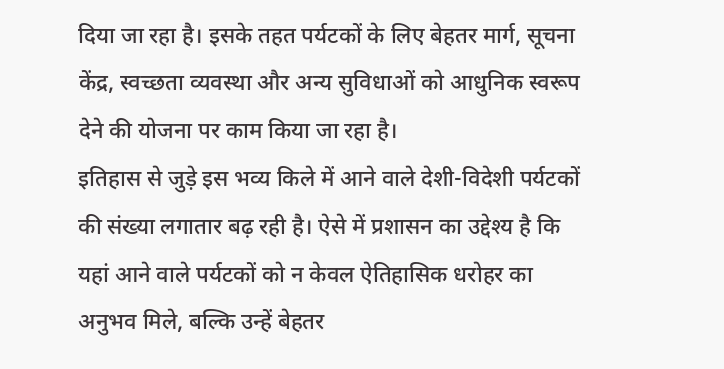दिया जा रहा है। इसके तहत पर्यटकों के लिए बेहतर मार्ग, सूचना केंद्र, स्वच्छता व्यवस्था और अन्य सुविधाओं को आधुनिक स्वरूप देने की योजना पर काम किया जा रहा है।
इतिहास से जुड़े इस भव्य किले में आने वाले देशी-विदेशी पर्यटकों की संख्या लगातार बढ़ रही है। ऐसे में प्रशासन का उद्देश्य है कि यहां आने वाले पर्यटकों को न केवल ऐतिहासिक धरोहर का अनुभव मिले, बल्कि उन्हें बेहतर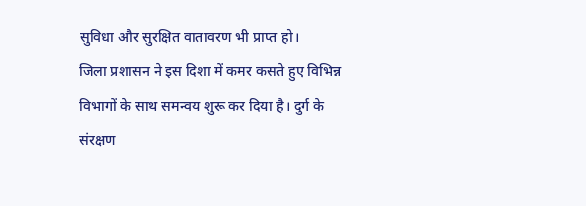सुविधा और सुरक्षित वातावरण भी प्राप्त हो।
जिला प्रशासन ने इस दिशा में कमर कसते हुए विभिन्न विभागों के साथ समन्वय शुरू कर दिया है। दुर्ग के संरक्षण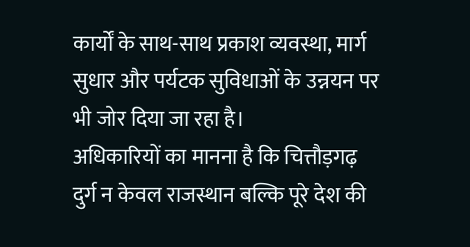कार्यों के साथ-साथ प्रकाश व्यवस्था, मार्ग सुधार और पर्यटक सुविधाओं के उन्नयन पर भी जोर दिया जा रहा है।
अधिकारियों का मानना है कि चित्तौड़गढ़ दुर्ग न केवल राजस्थान बल्कि पूरे देश की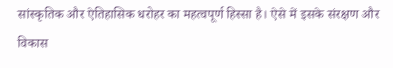सांस्कृतिक और ऐतिहासिक धरोहर का महत्वपूर्ण हिस्सा है। ऐसे में इसके संरक्षण और विकास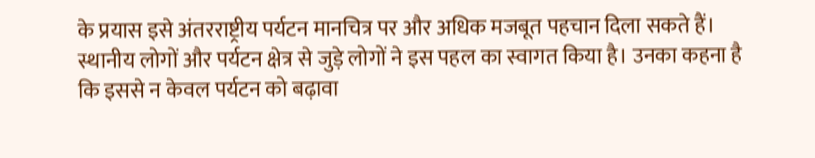के प्रयास इसे अंतरराष्ट्रीय पर्यटन मानचित्र पर और अधिक मजबूत पहचान दिला सकते हैं।
स्थानीय लोगों और पर्यटन क्षेत्र से जुड़े लोगों ने इस पहल का स्वागत किया है। उनका कहना है कि इससे न केवल पर्यटन को बढ़ावा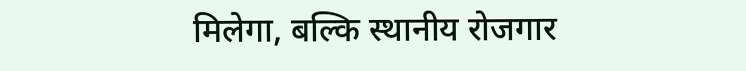मिलेगा, बल्कि स्थानीय रोजगार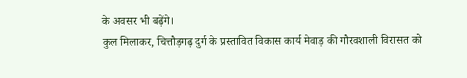के अवसर भी बढ़ेंगे।
कुल मिलाकर, चित्तौड़गढ़ दुर्ग के प्रस्तावित विकास कार्य मेवाड़ की गौरवशाली विरासत को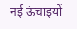नई ऊंचाइयों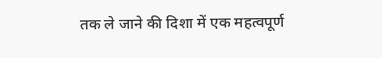तक ले जाने की दिशा में एक महत्वपूर्ण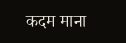कदम माना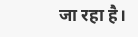जा रहा है।